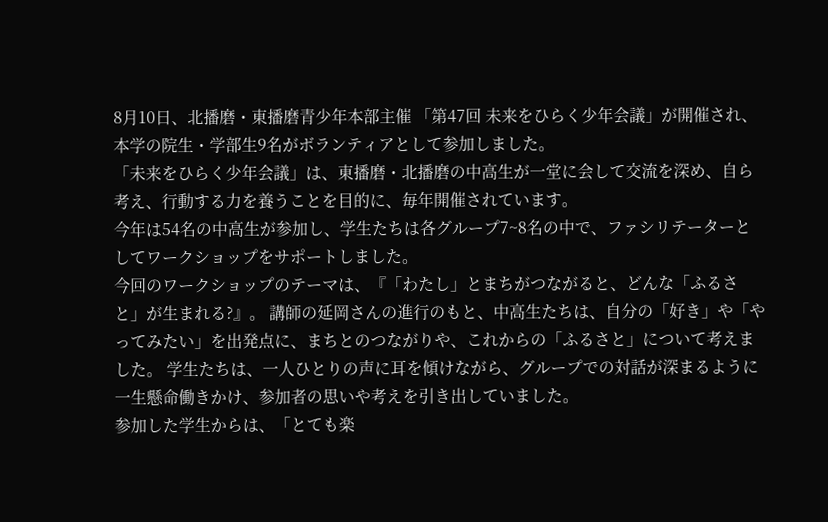8月10日、北播磨・東播磨青少年本部主催 「第47回 未来をひらく少年会議」が開催され、本学の院生・学部生9名がボランティアとして参加しました。
「未来をひらく少年会議」は、東播磨・北播磨の中高生が一堂に会して交流を深め、自ら考え、行動する力を養うことを目的に、毎年開催されています。
今年は54名の中高生が参加し、学生たちは各グループ7~8名の中で、ファシリテーターとしてワークショップをサポートしました。
今回のワークショップのテーマは、『「わたし」とまちがつながると、どんな「ふるさと」が生まれる?』。 講師の延岡さんの進行のもと、中高生たちは、自分の「好き」や「やってみたい」を出発点に、まちとのつながりや、これからの「ふるさと」について考えました。 学生たちは、一人ひとりの声に耳を傾けながら、グループでの対話が深まるように一生懸命働きかけ、参加者の思いや考えを引き出していました。
参加した学生からは、「とても楽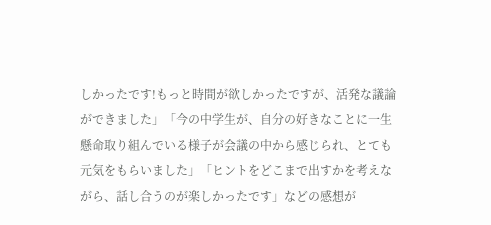しかったです!もっと時間が欲しかったですが、活発な議論ができました」「今の中学生が、自分の好きなことに一生懸命取り組んでいる様子が会議の中から感じられ、とても元気をもらいました」「ヒントをどこまで出すかを考えながら、話し合うのが楽しかったです」などの感想が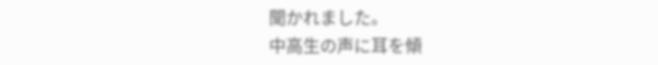聞かれました。
中高生の声に耳を傾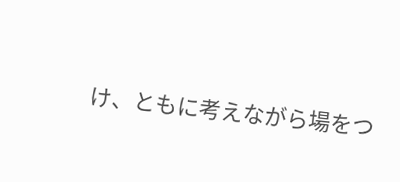け、ともに考えながら場をつ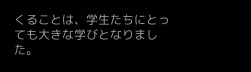くることは、学生たちにとっても大きな学びとなりました。